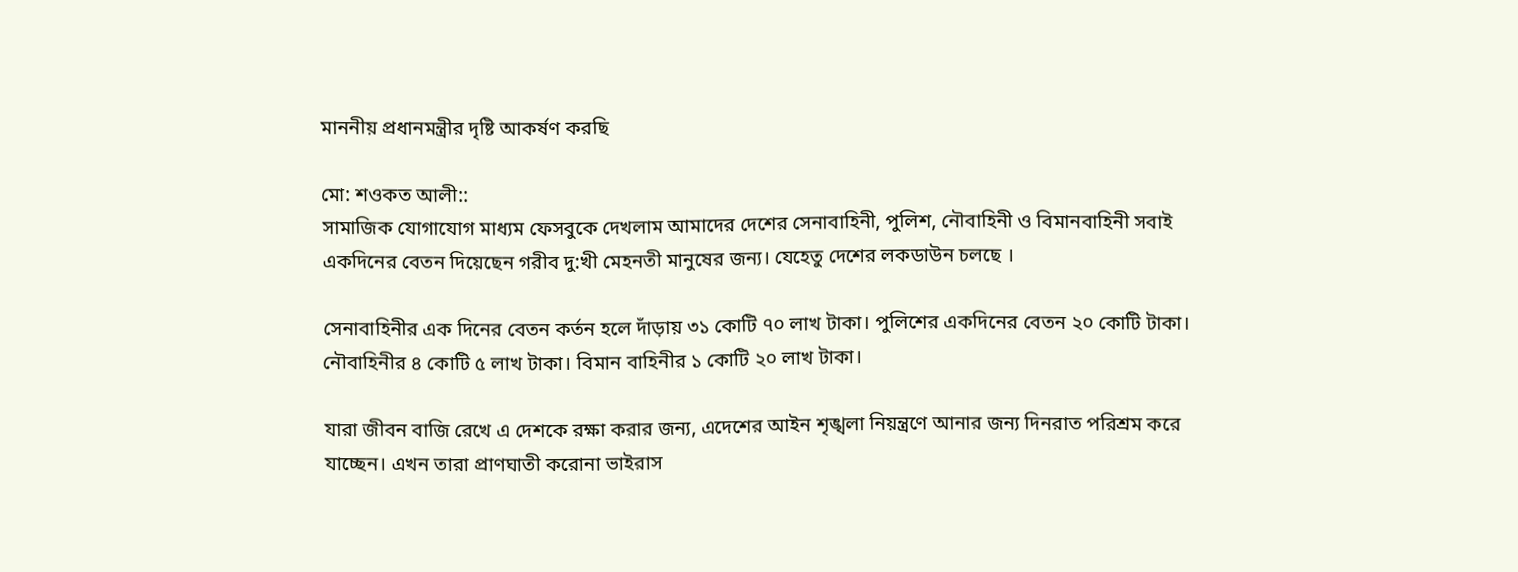মাননীয় প্রধানমন্ত্রীর দৃষ্টি আকর্ষণ করছি

মো: শওকত আলী::
সামাজিক যোগাযোগ মাধ্যম ফেসবুকে দেখলাম আমাদের দেশের সেনাবাহিনী, পুলিশ, নৌবাহিনী ও বিমানবাহিনী সবাই একদিনের বেতন দিয়েছেন গরীব দু:খী মেহনতী মানুষের জন্য। যেহেতু দেশের লকডাউন চলছে ।

সেনাবাহিনীর এক দিনের বেতন কর্তন হলে দাঁড়ায় ৩১ কোটি ৭০ লাখ টাকা। পুলিশের একদিনের বেতন ২০ কোটি টাকা। নৌবাহিনীর ৪ কোটি ৫ লাখ টাকা। বিমান বাহিনীর ১ কোটি ২০ লাখ টাকা।

যারা জীবন বাজি রেখে এ দেশকে রক্ষা করার জন্য, এদেশের আইন শৃঙ্খলা নিয়ন্ত্রণে আনার জন্য দিনরাত পরিশ্রম করে যাচ্ছেন। এখন তারা প্রাণঘাতী করোনা ভাইরাস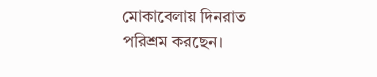মোকাবেলায় দিনরাত পরিশ্রম করছেন।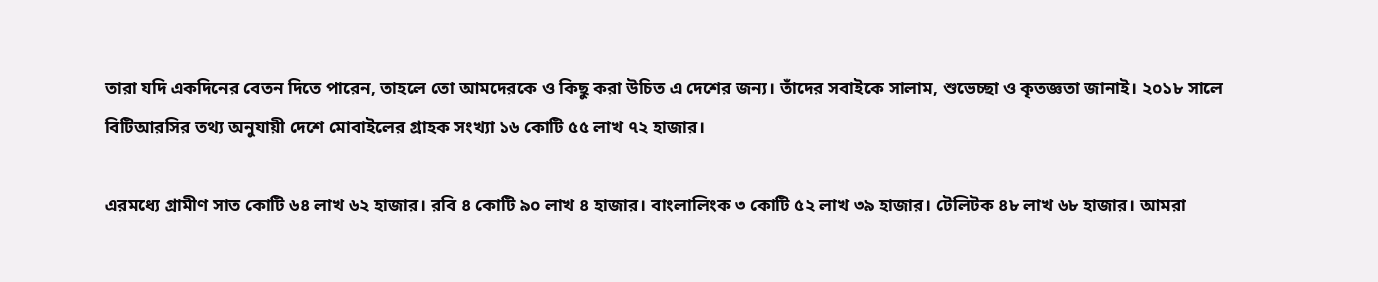তারা যদি একদিনের বেতন দিতে পারেন, তাহলে তো আমদেরকে ও কিছু করা উচিত এ দেশের জন্য। তাঁদের সবাইকে সালাম, শুভেচ্ছা ও কৃতজ্ঞতা জানাই। ২০১৮ সালে বিটিআরসির তথ্য অনুযায়ী দেশে মোবাইলের গ্রাহক সংখ্যা ১৬ কোটি ৫৫ লাখ ৭২ হাজার।

এরমধ্যে গ্রামীণ সাত কোটি ৬৪ লাখ ৬২ হাজার। রবি ৪ কোটি ৯০ লাখ ৪ হাজার। বাংলালিংক ৩ কোটি ৫২ লাখ ৩৯ হাজার। টেলিটক ৪৮ লাখ ৬৮ হাজার। আমরা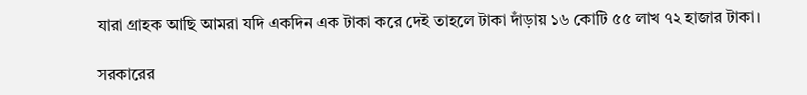যারা গ্রাহক আছি আমরা যদি একদিন এক টাকা করে দেই তাহলে টাকা দাঁড়ায় ১৬ কোটি ৫৫ লাখ ৭২ হাজার টাকা।

সরকারের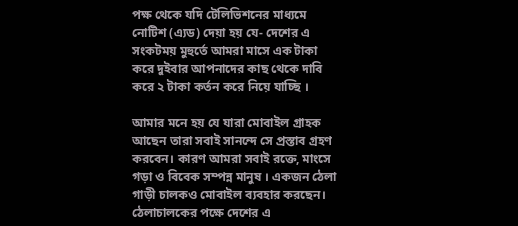পক্ষ থেকে যদি টেলিভিশনের মাধ্যমে নোটিশ (এ্যড) দেয়া হয় যে- দেশের এ সংকটময় মুহুর্তে আমরা মাসে এক টাকা করে দুইবার আপনাদের কাছ থেকে দাবি করে ২ টাকা কর্তন করে নিয়ে যাচ্ছি ।

আমার মনে হয় যে যারা মোবাইল গ্রাহক আছেন তারা সবাই সানন্দে সে প্রস্তাব গ্রহণ করবেন। কারণ আমরা সবাই রক্তে, মাংসে গড়া ও বিবেক সম্পন্ন মানুষ । একজন ঠেলা গাড়ী চালকও মোবাইল ব্যবহার করছেন। ঠেলাচালকের পক্ষে দেশের এ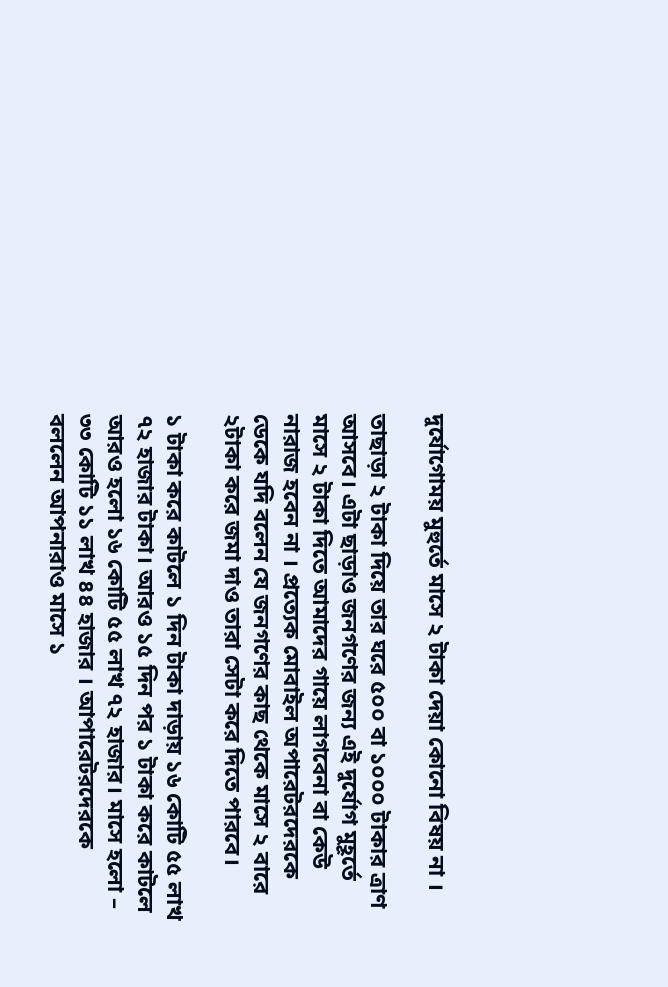দুর্যোগোময় মুহুর্তে মাসে ২ টাকা দেয়া কোনো বিষয় না ।

তাছাড়া ২ টাকা দিয়ে তার ঘরে ৫০০ বা ১০০০ টাকার ত্রাণ আসবে। এটা ছাড়াও জনগণের জন্য এই দুর্যোগ মুহূর্তে মাসে ২ টাকা দিতে আমাদের গায়ে লাগবেনা বা কেউ নারাজ হবেন না । প্রত্যেক মোবাইল অপারেটরদেরকে ডেকে যদি বলেন যে জনগণের কাছ থেকে মাসে ২ বারে ২টাকা করে জমা দাও তারা সেটা করে দিতে পারবে।

১ টাকা করে কাটলে ১ দিন টাকা দাড়ায় ১৬ কোটি ৫৫ লাখ ৭২ হাজার টাকা। আরও ১৫ দিন পর ১ টাকা করে কাটলে আরও হলো ১৬ কোটি ৫৫ লাখ ৭২ হাজার। মাসে হলো – ৩৩ কোটি ১১ লাখ ৪৪ হাজার । আপারেটরদেরকে বললেন আপনারাও মাসে ১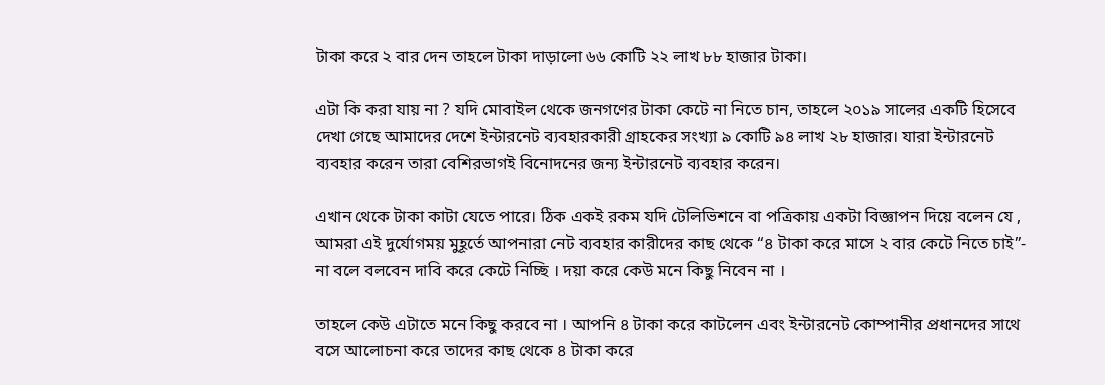টাকা করে ২ বার দেন তাহলে টাকা দাড়ালো ৬৬ কোটি ২২ লাখ ৮৮ হাজার টাকা।

এটা কি করা যায় না ? যদি মোবাইল থেকে জনগণের টাকা কেটে না নিতে চান, তাহলে ২০১৯ সালের একটি হিসেবে দেখা গেছে আমাদের দেশে ইন্টারনেট ব্যবহারকারী গ্রাহকের সংখ্যা ৯ কোটি ৯৪ লাখ ২৮ হাজার। যারা ইন্টারনেট ব্যবহার করেন তারা বেশিরভাগই বিনোদনের জন্য ইন্টারনেট ব্যবহার করেন।

এখান থেকে টাকা কাটা যেতে পারে। ঠিক একই রকম যদি টেলিভিশনে বা পত্রিকায় একটা বিজ্ঞাপন দিয়ে বলেন যে , আমরা এই দুর্যোগময় মুহূর্তে আপনারা নেট ব্যবহার কারীদের কাছ থেকে “৪ টাকা করে মাসে ২ বার কেটে নিতে চাই”- না বলে বলবেন দাবি করে কেটে নিচ্ছি । দয়া করে কেউ মনে কিছু নিবেন না ।

তাহলে কেউ এটাতে মনে কিছু করবে না । আপনি ৪ টাকা করে কাটলেন এবং ইন্টারনেট কোম্পানীর প্রধানদের সাথে বসে আলোচনা করে তাদের কাছ থেকে ৪ টাকা করে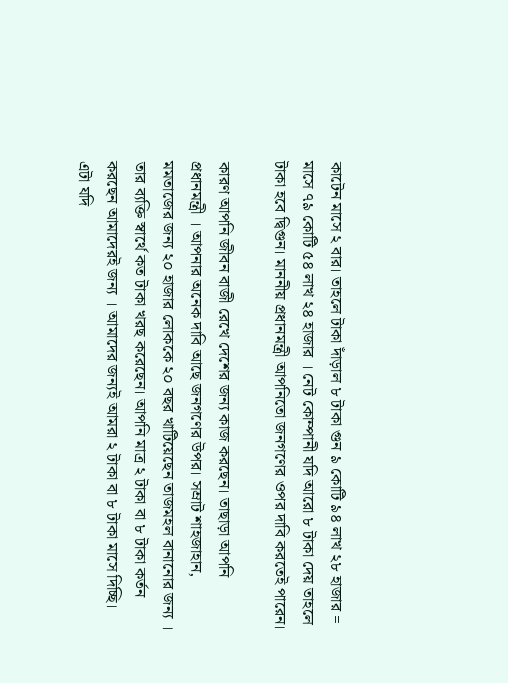কাটেন মাসে ২ বার। তাহলে টাকা দাঁড়াল ৮ টাকা গুন ৯ কোটি ৯৪ লাখ ২৮ হাজার = মাসে ৭৯ কোটি ৫৪ লাখ ২৪ হাজার । নেট কোম্পানী যদি আরো ৮ টাকা দেয় তাহলে টাকা হবে দ্বিগুন। মাননীয় প্রধানমন্ত্রী আপনিতো জনগণের ওপর দাবি করতেই পারেন।

কারণ আপনি জীবন বাজী রেখে দেশের জন্য কাজ করছেন। তাছাড়া আপনি প্রধানমন্ত্রী । আপনার অনেক দাবি আছে জনগণের উপর। সম্রাট শাহজাহান, মমতাজের জন্য ২০ হাজার লোককে ২০ বছর খাটিয়েছেন তাজমহল বানানোর জন্য । তার ব্যক্তি স্বার্থে কত টাকা খরছ করেছেন। আপনি মাত্র ২ টাকা বা ৮ টাকা কর্তন করছেন আমাদেরই জন্য । আমাদের জন্যই আমরা ২ টাকা বা ৮ টাকা মাসে দিচ্ছি। এটা যদি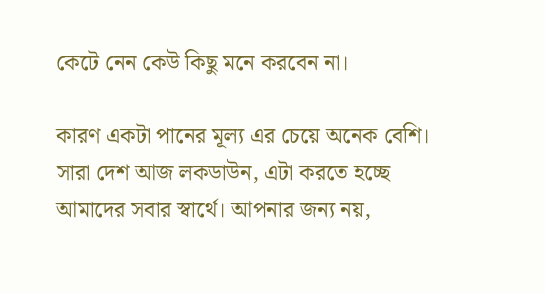কেটে নেন কেউ কিছু মনে করবেন না।

কারণ একটা পানের মূল্য এর চেয়ে অনেক বেশি। সারা দেশ আজ লকডাউন, এটা করতে হচ্ছে আমাদের সবার স্বার্থে। আপনার জন্য নয়,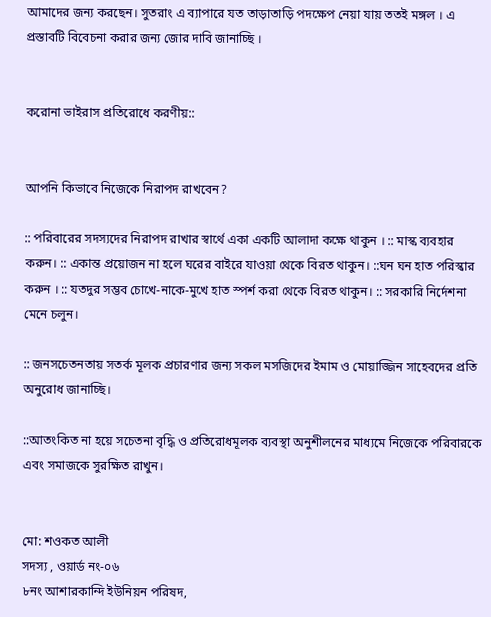আমাদের জন্য করছেন। সুতরাং এ ব্যাপারে যত তাড়াতাড়ি পদক্ষেপ নেয়া যায় ততই মঙ্গল । এ প্রস্তাবটি বিবেচনা করার জন্য জোর দাবি জানাচ্ছি ।


করোনা ভাইরাস প্রতিরোধে করণীয়::


আপনি কিভাবে নিজেকে নিরাপদ রাখবেন?

:: পরিবারের সদস্যদের নিরাপদ রাখার স্বার্থে একা একটি আলাদা কক্ষে থাকুন । :: মাস্ক ব্যবহার করুন। :: একান্ত প্রয়োজন না হলে ঘরের বাইরে যাওয়া থেকে বিরত থাকুন। ::ঘন ঘন হাত পরিস্কার করুন । :: যতদুর সম্ভব চোখে-নাকে-মুখে হাত স্পর্শ করা থেকে বিরত থাকুন। :: সরকারি নির্দেশনা মেনে চলুন।

:: জনসচেতনতায় সতর্ক মূলক প্রচারণার জন্য সকল মসজিদের ইমাম ও মোয়াজ্জিন সাহেবদের প্রতি অনুরোধ জানাচ্ছি।

::আতংকিত না হয়ে সচেতনা বৃদ্ধি ও প্রতিরোধমূলক ব্যবস্থা অনুশীলনের মাধ্যমে নিজেকে পরিবারকে এবং সমাজকে সুরক্ষিত রাখুন।


মো: শওকত আলী
সদস্য , ওয়ার্ড নং-০৬
৮নং আশারকান্দি ইউনিয়ন পরিষদ,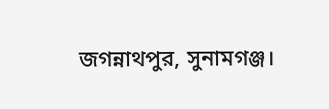জগন্নাথপুর, সুনামগঞ্জ।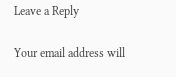Leave a Reply

Your email address will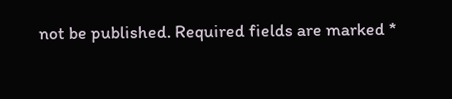not be published. Required fields are marked *